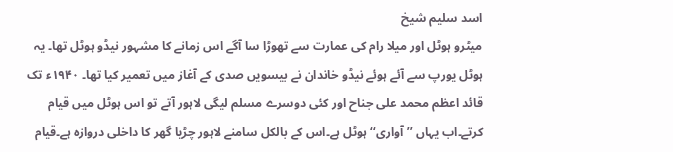اسد سلیم شیخ
میٹرو ہوٹل اور میلا رام کی عمارت سے تھوڑا سا آگے اس زمانے کا مشہور نیڈو ہوٹل تھا۔ یہ ہوٹل یورپ سے آئے ہوئے نیڈو خاندان نے بیسویں صدی کے آغاز میں تعمیر کیا تھا۔ ۱۹۴۰ء تک قائد اعظم محمد علی جناح اور کئی دوسرے مسلم لیگی لاہور آتے تو اس ہوٹل میں قیام کرتے۔اب یہاں ’’آواری‘‘ ہوٹل ہے۔اس کے بالکل سامنے لاہور چڑیا گھر کا داخلی دروازہ ہے۔قیام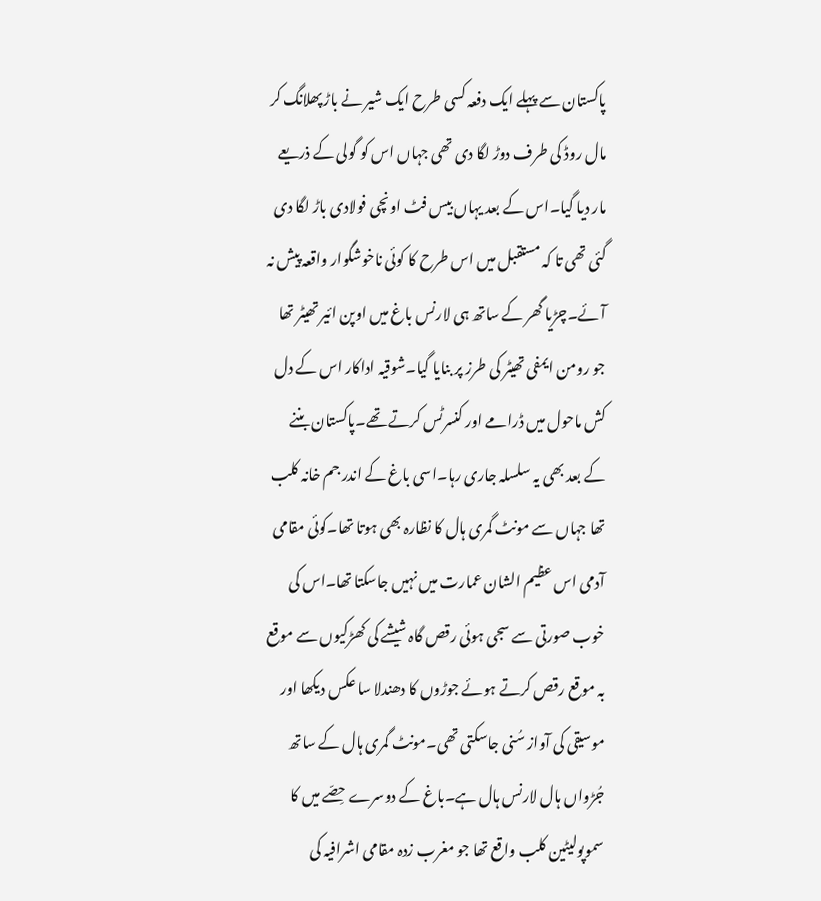پاکستان سے پہلے ایک دفعہ کسی طرح ایک شیر نے باڑ پھلانگ کر مال روڈ کی طرف دوڑ لگا دی تھی جہاں اس کو گولی کے ذریعے مار دیا گیا۔اس کے بعد یہاں بیس فٹ اونچی فولادی باڑ لگا دی گئی تھی تا کہ مستقبل میں اس طرح کا کوئی ناخوشگوار واقعہ پیش نہ آئے۔چڑیا گھر کے ساتھ ہی لارنس باغ میں اوپن ائیر تھیٹر تھا جو رومن ایمفی تھیٹر کی طرز پر بنایا گیا۔شوقیہ اداکار اس کے دل کش ماحول میں ڈرامے اور کنسرٹس کرتے تھے۔پاکستان بننے کے بعد بھی یہ سلسلہ جاری رہا۔اسی باغ کے اندر جم خانہ کلب تھا جہاں سے مونٹ گمری ہال کا نظارہ بھی ہوتا تھا۔کوئی مقامی آدمی اس عظیم الشان عمارت میں نہیں جاسکتا تھا۔اس کی خوب صورتی سے سجی ہوئی رقص گاہ شیشے کی کھڑکیوں سے موقع بہ موقع رقص کرتے ہوئے جوڑوں کا دھندلا سا عکس دیکھا اور موسیقی کی آواز سُنی جاسکتی تھی۔مونٹ گمری ہال کے ساتھ جُڑواں ہال لارنس ہال ہے۔باغ کے دوسرے حِصّے میں کا سموپولیٹین کلب واقع تھا جو مغرب زدہ مقامی اشرافیہ کی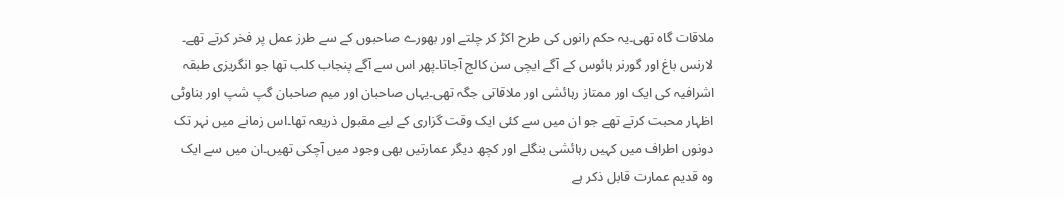ملاقات گاہ تھی۔یہ حکم رانوں کی طرح اکڑ کر چلتے اور بھورے صاحبوں کے سے طرز عمل پر فخر کرتے تھے۔ لارنس باغ اور گورنر ہائوس کے آگے ایچی سن کالج آجاتا۔پھر اس سے آگے پنجاب کلب تھا جو انگریزی طبقہ اشرافیہ کی ایک اور ممتاز رہائشی اور ملاقاتی جگہ تھی۔یہاں صاحبان اور میم صاحبان گپ شپ اور بناوٹی اظہار محبت کرتے تھے جو ان میں سے کئی ایک وقت گزاری کے لیے مقبول ذریعہ تھا۔اس زمانے میں نہر تک دونوں اطراف میں کہیں رہائشی بنگلے اور کچھ دیگر عمارتیں بھی وجود میں آچکی تھیں۔ان میں سے ایک وہ قدیم عمارت قابل ذکر ہے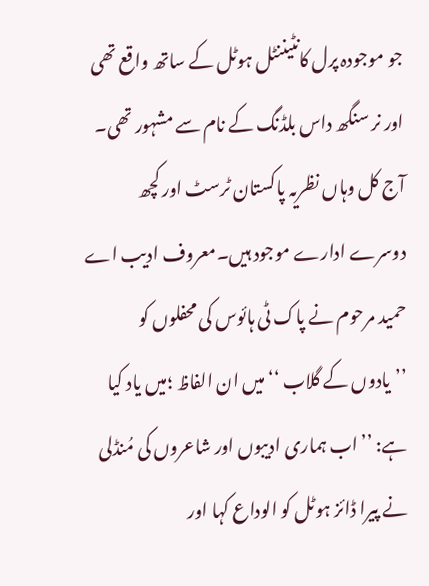جو موجودہ پرل کانٹیننٹل ہوٹل کے ساتھ واقع تھی اور نر سنگھ داس بلڈنگ کے نام سے مشہور تھی۔ آج کل وہاں نظریہ پاکستان ٹرسٹ اور کچھ دوسرے ادارے موجود ہیں۔معروف ادیب اے حمید مرحوم نے پاک ٹی ہائوس کی محفلوں کو ’’یادوں کے گلاب ‘‘میں ان الفاظ ؛میں یاد کیا ہے: ’’اب ہماری ادیبوں اور شاعروں کی مُنڈلی نے پیرا ڈائز ہوٹل کو الوداع کہا اور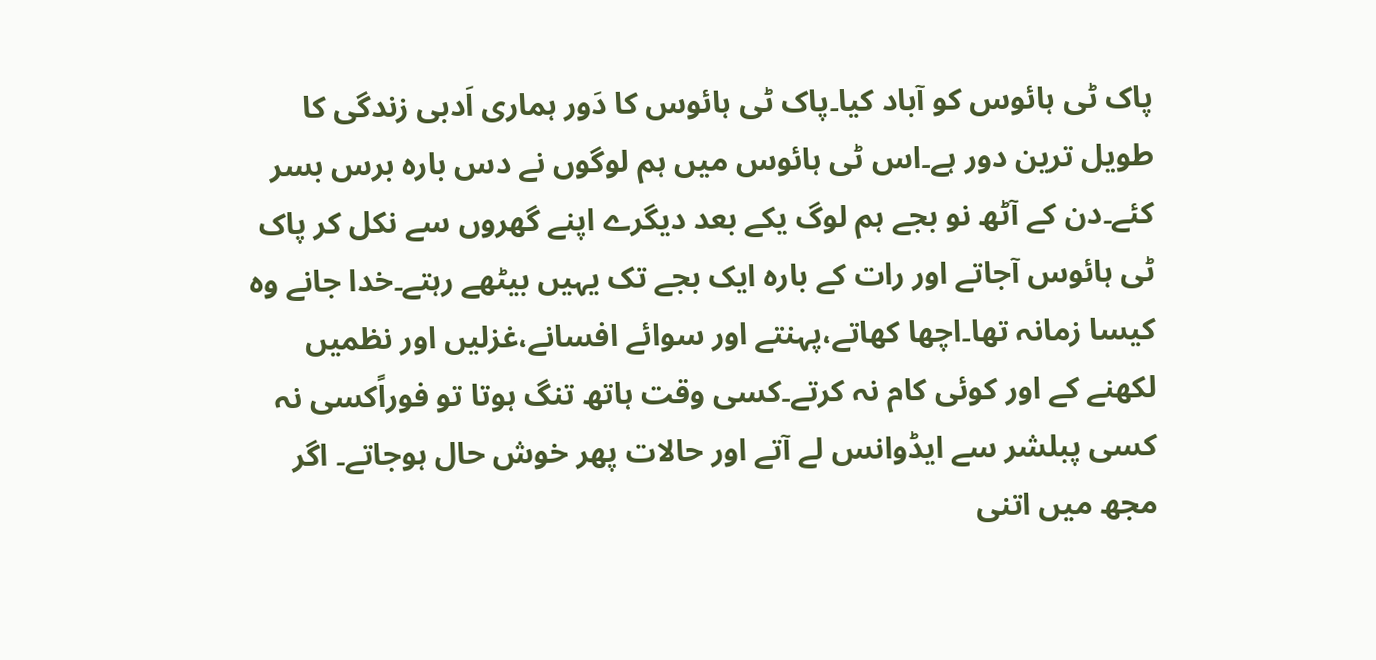پاک ٹی ہائوس کو آباد کیا۔پاک ٹی ہائوس کا دَور ہماری اَدبی زندگی کا طویل ترین دور ہے۔اس ٹی ہائوس میں ہم لوگوں نے دس بارہ برس بسر کئے۔دن کے آٹھ نو بجے ہم لوگ یکے بعد دیگرے اپنے گھروں سے نکل کر پاک ٹی ہائوس آجاتے اور رات کے بارہ ایک بجے تک یہیں بیٹھے رہتے۔خدا جانے وہ کیسا زمانہ تھا۔اچھا کھاتے،پہنتے اور سوائے افسانے،غزلیں اور نظمیں لکھنے کے اور کوئی کام نہ کرتے۔کسی وقت ہاتھ تنگ ہوتا تو فوراًکسی نہ کسی پبلشر سے ایڈوانس لے آتے اور حالات پھر خوش حال ہوجاتے۔ اگر مجھ میں اتنی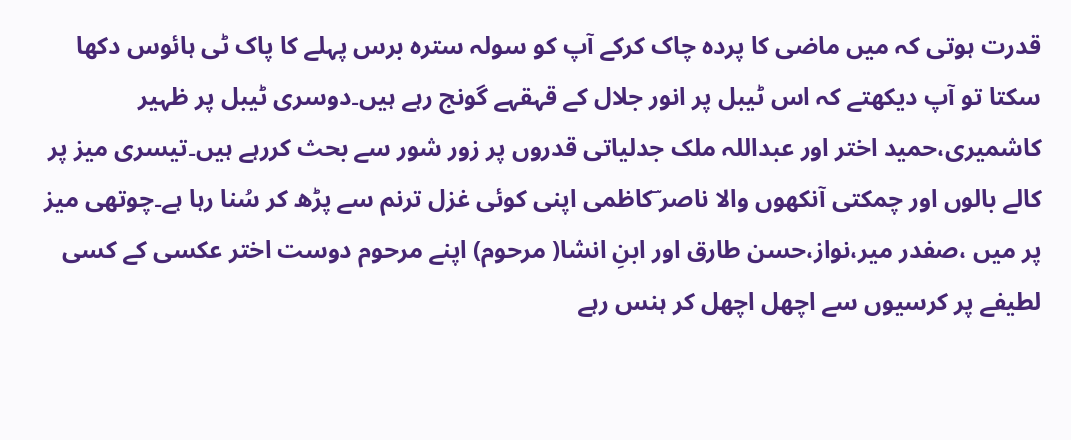قدرت ہوتی کہ میں ماضی کا پردہ چاک کرکے آپ کو سولہ سترہ برس پہلے کا پاک ٹی ہائوس دکھا سکتا تو آپ دیکھتے کہ اس ٹیبل پر انور جلال کے قہقہے گونج رہے ہیں۔دوسری ٹیبل پر ظہیر کاشمیری،حمید اختر اور عبداللہ ملک جدلیاتی قدروں پر زور شور سے بحث کررہے ہیں۔تیسری میز پر کالے بالوں اور چمکتی آنکھوں والا ناصر ؔکاظمی اپنی کوئی غزل ترنم سے پڑھ کر سُنا رہا ہے۔چوتھی میز پر میں ،صفدر میر،نواز،حسن طارق اور ابنِ انشا( مرحوم) اپنے مرحوم دوست اختر عکسی کے کسی لطیفے پر کرسیوں سے اچھل اچھل کر ہنس رہے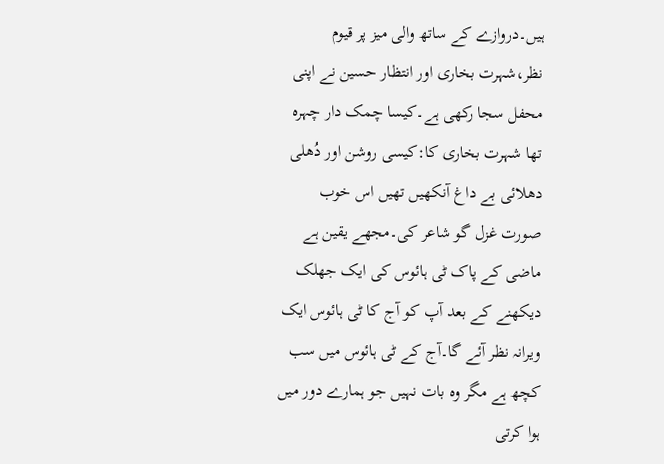ہیں۔دروازے کے ساتھ والی میز پر قیوم نظر،شہرت بخاری اور انتظار حسین نے اپنی محفل سجا رکھی ہے۔کیسا چمک دار چہرہ تھا شہرت بخاری کا:کیسی روشن اور دُھلی دھلائی بے داغ آنکھیں تھیں اس خوب صورت غزل گو شاعر کی۔مجھے یقین ہے ماضی کے پاک ٹی ہائوس کی ایک جھلک دیکھنے کے بعد آپ کو آج کا ٹی ہائوس ایک ویرانہ نظر آئے گا۔آج کے ٹی ہائوس میں سب کچھ ہے مگر وہ بات نہیں جو ہمارے دور میں ہوا کرتی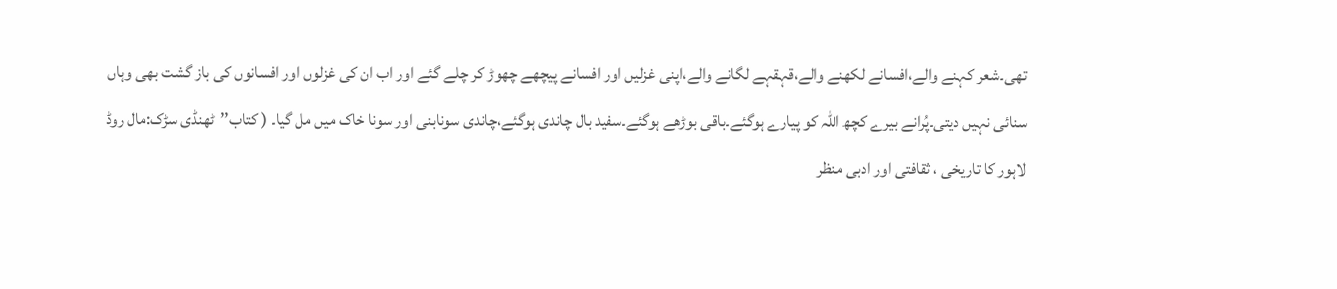تھی۔شعر کہنے والے،افسانے لکھنے والے،قہقہے لگانے والے،اپنی غزلیں اور افسانے پیچھے چھوڑ کر چلے گئے اور اب ان کی غزلوں اور افسانوں کی باز گشت بھی وہاں سنائی نہیں دیتی۔پُرانے بیرے کچھ اللہ کو پیارے ہوگئے۔باقی بوڑھے ہوگئے۔سفید بال چاندی ہوگئے،چاندی سونابنی اور سونا خاک میں مل گیا۔ ( کتاب’’ٹھنڈی سڑک:مال روڈ لاہور کا تاریخی ، ثقافتی اور ادبی منظر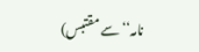نامہ‘‘ سے مقتبس)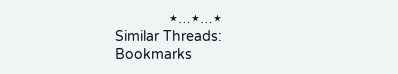٭…٭…٭
Similar Threads:
Bookmarks